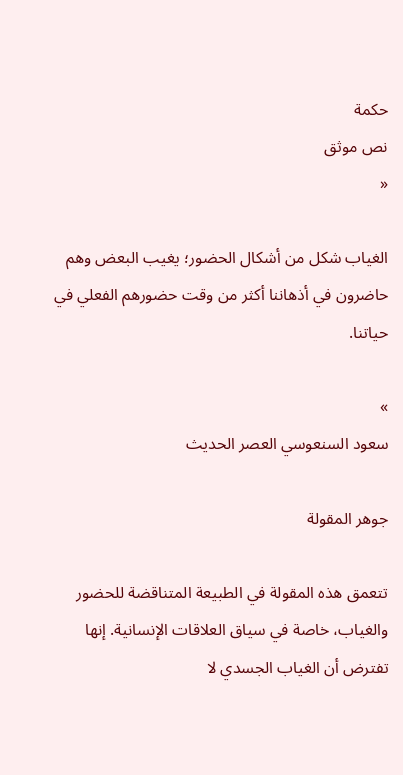حكمة
نص موثق
«

الغياب شكل من أشكال الحضور؛ يغيب البعض وهم حاضرون في أذهاننا أكثر من وقت حضورهم الفعلي في حياتنا.

»
سعود السنعوسي العصر الحديث

جوهر المقولة

تتعمق هذه المقولة في الطبيعة المتناقضة للحضور والغياب، خاصة في سياق العلاقات الإنسانية. إنها تفترض أن الغياب الجسدي لا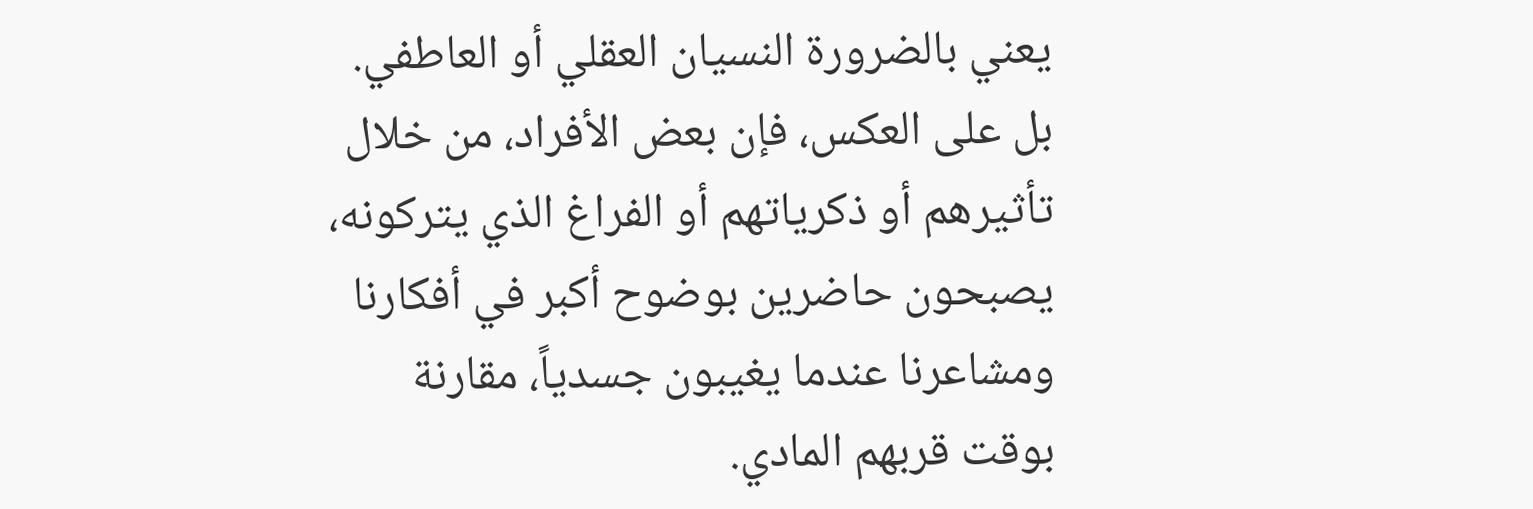يعني بالضرورة النسيان العقلي أو العاطفي. بل على العكس، فإن بعض الأفراد، من خلال تأثيرهم أو ذكرياتهم أو الفراغ الذي يتركونه، يصبحون حاضرين بوضوح أكبر في أفكارنا ومشاعرنا عندما يغيبون جسدياً، مقارنة بوقت قربهم المادي.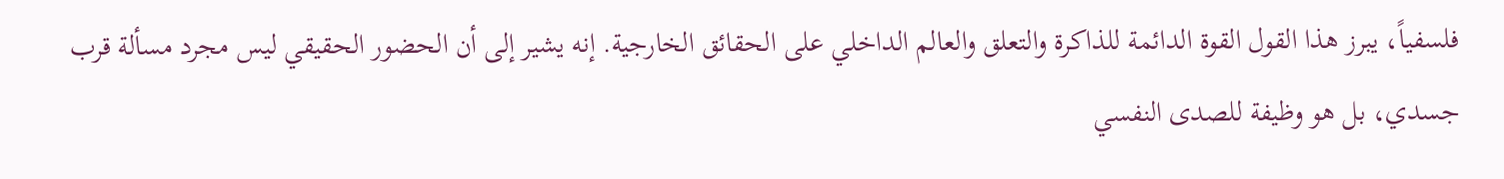فلسفياً، يبرز هذا القول القوة الدائمة للذاكرة والتعلق والعالم الداخلي على الحقائق الخارجية. إنه يشير إلى أن الحضور الحقيقي ليس مجرد مسألة قرب جسدي، بل هو وظيفة للصدى النفسي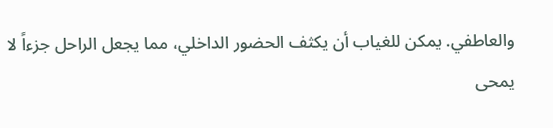والعاطفي. يمكن للغياب أن يكثف الحضور الداخلي، مما يجعل الراحل جزءاً لا يمحى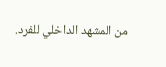من المشهد الداخلي للفرد.